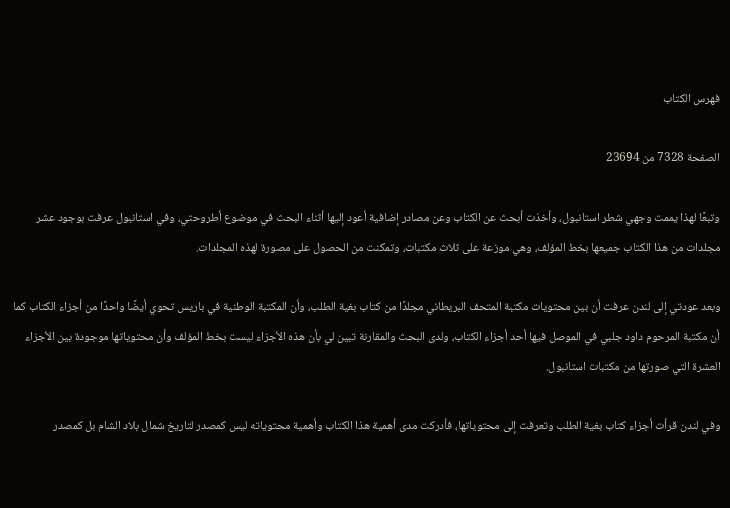فهرس الكتاب

الصفحة 7328 من 23694

وتبعًا لهذا يممت وجهي شطر استانبول، وأخذت أبحث عن الكتاب وعن مصادر إضافية أعود إليها أثناء البحث في موضوع أطروحتي، وفي استانبول عرفت بوجود عشر مجلدات من هذا الكتاب جميعها بخط المؤلف، وهي موزعة على ثلاث مكتبات، وتمكنت من الحصول على مصورة لهذه المجلدات.

وبعد عودتي إلى لندن عرفت أن بين محتويات مكتبة المتحف البريطاني مجلدًا من كتاب بغية الطلب، وأن المكتبة الوطنية في باريس تحوي أيضًا واحدًا من أجزاء الكتاب كما أن مكتبة المرحوم داود جلبي في الموصل فيها أحد أجزاء الكتاب، ولدى البحث والمقارنة تبين لي بأن هذه الأجزاء ليست بخط المؤلف وأن محتوياتها موجودة بين الأجزاء العشرة التي صورتها من مكتبات استانبول.

وفي لندن قرأت أجزاء كتاب بغية الطلب وتعرفت إلى محتوياتها، فأدركت مدى أهمية هذا الكتاب وأهمية محتوياته ليس كمصدر لتاريخ شمال بلاد الشام بل كمصدر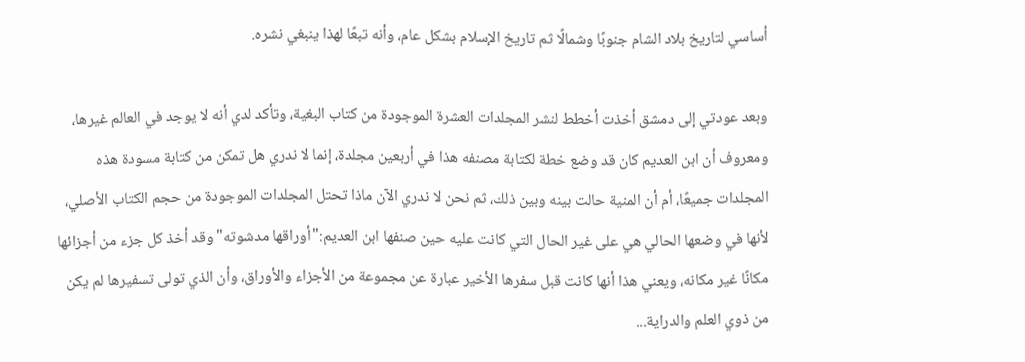أساسي لتاريخ بلاد الشام جنوبًا وشمالًا ثم تاريخ الإسلام بشكل عام، وأنه تبعًا لهذا ينبغي نشره.

وبعد عودتي إلى دمشق أخذت أخطط لنشر المجلدات العشرة الموجودة من كتاب البغية، وتأكد لدي أنه لا يوجد في العالم غيرها، ومعروف أن ابن العديم كان قد وضع خطة لكتابة مصنفه هذا في أربعين مجلدة، إنما لا ندري هل تمكن من كتابة مسودة هذه المجلدات جميعًا، أم أن المنية حالت بينه وبين ذلك، ثم نحن لا ندري الآن ماذا تحتل المجلدات الموجودة من حجم الكتاب الأصلي، لأنها في وضعها الحالي هي على غير الحال التي كانت عليه حين صنفها ابن العديم:"أوراقها مدشوته"وقد أخذ كل جزء من أجزائها مكانًا غير مكانه، ويعني هذا أنها كانت قبل سفرها الأخير عبارة عن مجموعة من الأجزاء والأوراق، وأن الذي تولى تسفيرها لم يكن من ذوي العلم والدراية...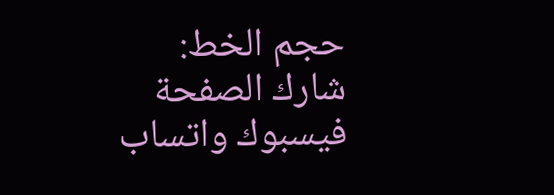حجم الخط:
شارك الصفحة
فيسبوك واتساب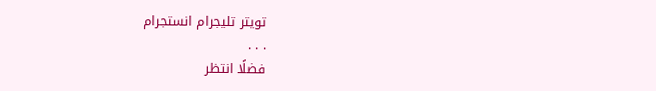تويتر تليجرام انستجرام
. . .
فضلًا انتظر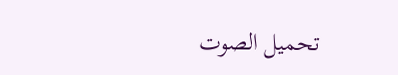تحميل الصوت